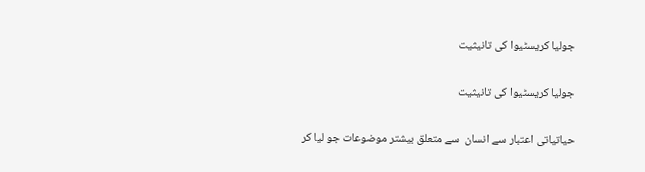جولیا کریسٹیوا کی تانیثیت

جولیا کریسٹیوا کی تانیثیت

حیاتیاتی اعتبار سے انسان  سے متعلق بیشتر موضوعات جو لیا کر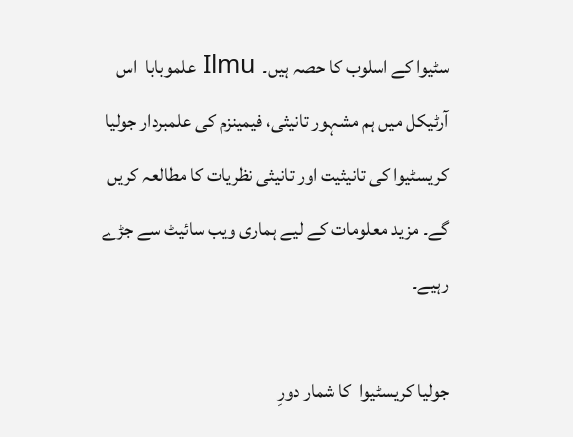سٹیوا کے اسلوب کا حصہ ہیں۔  Ilmu علموبابا  اس آرٹیکل میں ہم مشہور تانیثی، فیمینزم کی علمبردار جولیا کریسٹیوا کی تانیثیت اور تانیثی نظریات کا مطالعہ کریں گے۔ مزید معلومات کے لیے ہماری ویب سائیٹ سے جڑے رہیے۔

جولیا کریسٹیوا  کا شمار دورِ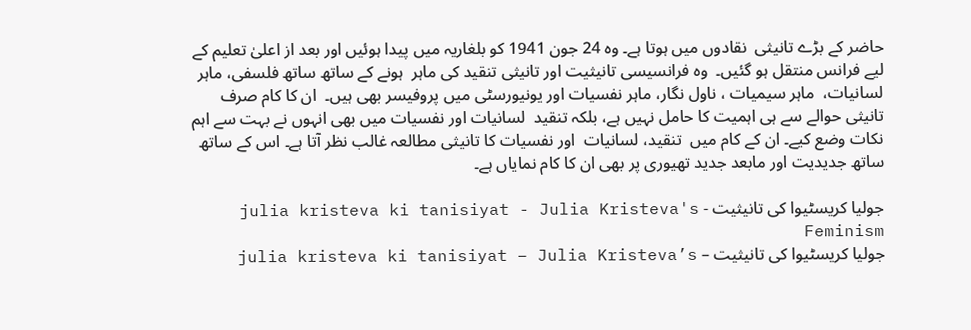حاضر کے بڑے تانیثی  نقادوں میں ہوتا ہے۔ وہ 24 جون 1941 کو بلغاریہ میں پیدا ہوئیں اور بعد از اعلیٰ تعلیم کے لیے فرانس منتقل ہو گئیں۔  وہ فرانسیسی تانیثیت اور تانیثی تنقید کی ماہر  ہونے کے ساتھ ساتھ فلسفی، ماہر لسانیات،  ماہر سیمیات ، ناول نگار، ماہر نفسیات اور یونیورسٹی میں پروفیسر بھی ہیں۔  ان کا کام صرف تانیثی حوالے سے ہی اہمیت کا حامل نہیں ہے، بلکہ تنقید  لسانیات اور نفسیات میں بھی انہوں نے بہت سے اہم نکات وضع کیے۔ ان کے کام میں  تنقید، لسانیات  اور نفسیات کا تانیثی مطالعہ غالب نظر آتا ہے۔ اس کے ساتھ ساتھ جدیدیت اور مابعد جدید تھیوری پر بھی ان کا کام نمایاں ہے۔

جولیا کریسٹیوا کی تانیثیت - julia kristeva ki tanisiyat - Julia Kristeva's Feminism
جولیا کریسٹیوا کی تانیثیت – julia kristeva ki tanisiyat – Julia Kristeva’s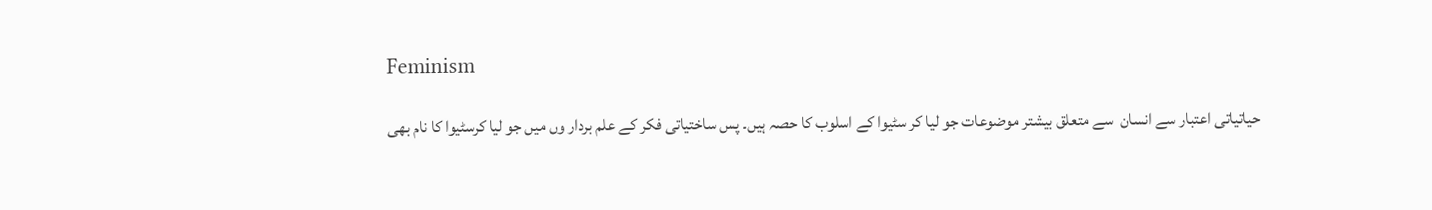Feminism

 حیاتیاتی اعتبار سے انسان  سے متعلق بیشتر موضوعات جو لیا کر سٹیوا کے اسلوب کا حصہ ہیں۔ پس ساختیاتی فکر کے علم بردار وں میں جو لیا کرسٹیوا کا نام بھی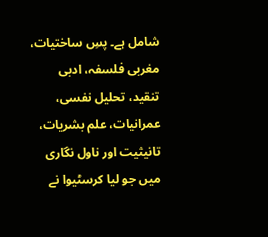شامل ہے۔ پسِ ساختیات، مغربی فلسفہ، ادبی تنقید، تحلیل نفسی، عمرانیات، علم بشریات، تانیثیت اور ناول نگاری میں جو لیا کرسٹیوا نے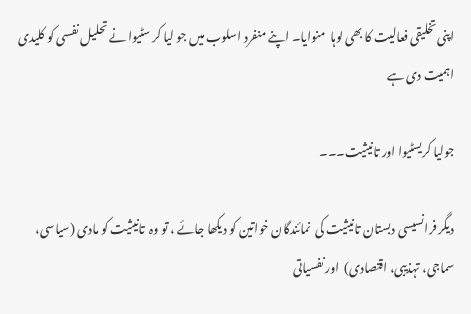اپنی تخلیقی فعالیت کا بھی لوہا  منوایا۔ اپنے منفرد اسلوب میں جو لیا کر سٹیوا نے تحلیل نفسی کو کلیدی اہمیت دی ہے

جولیا کریسٹیوا اور تانیثیت۔۔۔

دیگر فرانسیسی دبستان تانیثیت کی  نمائندگان خواتین کو دیکھا جائے ، تو وہ  تانیثیت کو مادی (سیاسی، سماجی، تہذیبی، اقتصادی)  اور نفسیاتی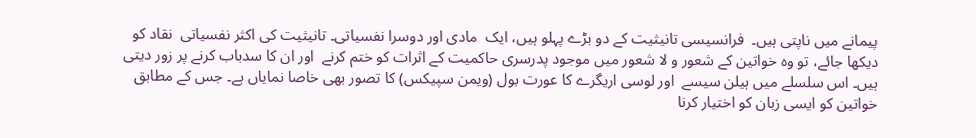پیمانے میں ناپتی ہیں۔  فرانسیسی تانیثیت کے دو بڑے پہلو ہیں، ایک  مادی اور دوسرا نفسیاتی۔ تانیثیت کی اکثر نفسیاتی  نقاد کو دیکھا جائے، تو وہ خواتین کے شعور و لا شعور میں موجود پدرسری حاکمیت کے اثرات کو ختم کرنے  اور ان کا سدباب کرنے پر زور دیتی ہیں۔ اس سلسلے میں ہیلن سیسے  اور لوسی اریگرے کا عورت بول (ویمن سپیکس) کا تصور بھی خاصا نمایاں ہے۔ جس کے مطابق خواتین کو ایسی زبان کو اختیار کرنا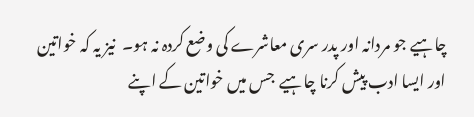چاہیے جو مردانہ اور پدر سری معاشرے کی وضع کردہ نہ ہو۔  نیز یہ کہ خواتین اور ایسا ادب پیش کرنا چاہیے  جس میں خواتین کے اپنے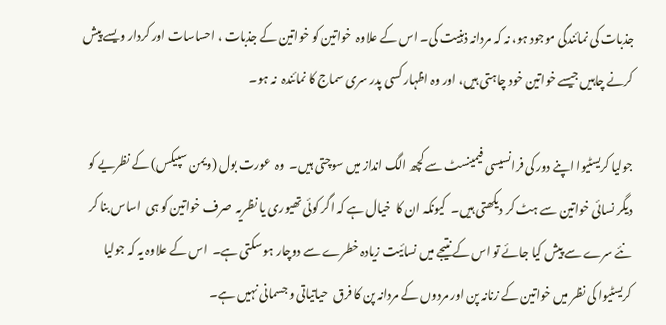جذبات کی نمائندگی موجود ہو، نہ کہ مردانہ ذہنیت کی۔ اس کے علاوہ  خواتین کو خواتین کے جذبات ، احساسات اور کردار ویسے پیش کرنے چاہیں جیسے خواتین خود چاہتی ہیں، اور وہ اظہار کسی پدر سری سماج کا نمائندہ  نہ ہو۔

جولیا کریسٹیوا اپنے دور کی فرانسیسی فیمینسٹ سے کچھ الگ انداز میں سوچتی ہیں۔  وہ  عورت بول (ویمن سپیکس) کے نظریے کو دیگر نسائی خواتین سے ہٹ کر دیکھتی ہیں۔  کیونکہ ان کا  خیال ہے کہ اگر کوئی تھیوری یا نظریہ  صرف خواتین کو ہی  اساس بنا کر نئے سرے سے پیش کیا جائے تو اس کے نتیجے میں نسائیت زیادہ خطرے سے دوچار ہو سکتی ہے۔  اس کے علاوہ یہ کہ جولیا کریسٹیوا کی نظر میں خواتین کے زنانہ پن اور مردوں کے مردانہ پن کا فرق  حیاتیاتی و جسمانی نہیں ہے۔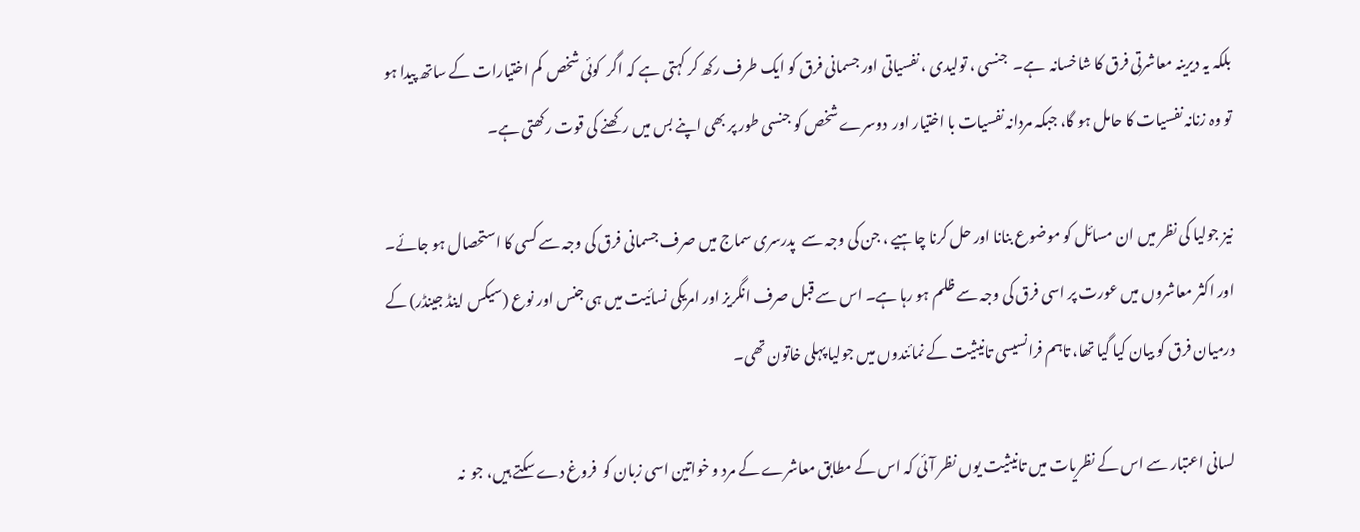بلکہ یہ دیرینہ معاشرتی فرق کا شاخسانہ  ہے۔  جنسی ، تولیدی ، نفسیاتی اور جسمانی فرق کو ایک طرف رکھ کر کہتی ہے کہ اگر  کوئی شخص  کم اختیارات کے ساتھ پیدا ہو تو وہ زنانہ نفسیات کا حامل ہو گا، جبکہ مردانہ نفسیات با اختیار اور  دوسرے شخص کو جنسی طور پر بھی اپنے بس میں رکھنے کی قوت رکھتی ہے۔

نیز جولیا کی نظر میں ان مسائل کو موضوع بنانا اور حل کرنا چاہیے ، جن کی وجہ سے  پدرسری سماج میں صرف جسمانی فرق کی وجہ سے کسی کا استحصال ہو جائے۔  اور اکثر معاشروں میں عورت پر اسی فرق کی وجہ سے ظلم ہو رہا ہے۔ اس سے قبل صرف انگریز اور امریکی نسائیت میں ہی جنس اور نوع (سیکس اینڈ جینڈر) کے درمیان فرق کو بیان کیا گیا تھا، تاہم فرانسیسی تانیثیت کے نمائندوں میں جولیا پہلی خاتون تھی۔

لسانی اعتبار سے اس کے نظریات میں تانیثیت یوں نظر آئی کہ اس کے مطابق معاشرے کے مرد و خواتین اسی زبان کو  فروغ دے سکتے ہیں، جو  نہ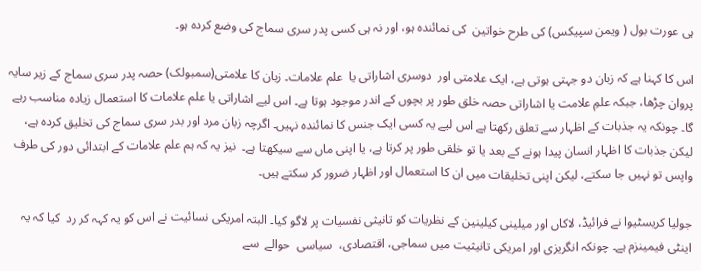ہی عورت بول ( ویمن سپیکس) کی طرح خواتین  کی نمائندہ ہو، اور نہ ہی کسی پدر سری سماج کی وضع کردہ ہو۔

اس کا کہنا ہے کہ زبان دو جہتی ہوتی ہے، ایک علامتی اور  دوسری اشاراتی یا  علم علامات۔ زبان کا علامتی(سمبولک) حصہ پدر سری سماج کے زیر سایہ پروان چڑھا، جبکہ علمِ علامت یا اشاراتی حصہ خلق طور پر بچوں کے اندر موجود ہوتا ہے۔ اس لیے اشاراتی یا علم علامات کا استعمال زیادہ مناسب رہے گا۔ چونکہ یہ جذبات کے اظہار سے تعلق رکھتا ہے اس لیے یہ کسی ایک جنس کا نمائندہ نہیں۔ اگرچہ زبان مرد اور بدر سری سماج کی تخلیق کردہ ہے، لیکن جذبات کا اظہار انسان پیدا ہونے کے بعد یا تو خلقی طور پر کرتا ہے، یا اپنی ماں سے سیکھتا ہے۔  نیز یہ کہ ہم علم علامات کے ابتدائی دور کی طرف واپس تو نہیں جا سکتے، لیکن اپنی تخلیقات میں ان کا استعمال اور اظہار ضرور کر سکتے ہیں۔

جولیا کریسٹیوا نے فرائیڈ، لاکاں اور میلینی کیلینین کے نظریات کو تانیثی نفسیات پر لاگو کیا۔ البتہ امریکی نسائیت نے اس کو یہ کہہ کر رد  کیا کہ یہ   اینٹی فیمینزم ہے۔ چونکہ انگریزی اور امریکی تانیثیت میں سماجی، اقتصادی،  سیاسی  حوالے  سے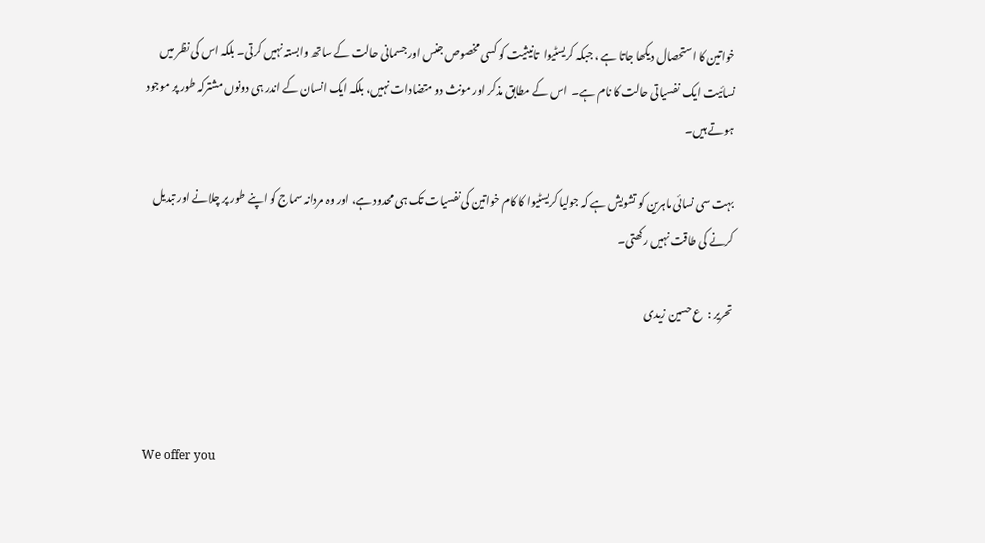خواتین کا استحصال دیکھا جاتا ہے ، جبکہ کریسٹیوا  تانیثیت کو کسی مخصوص جنس اور جسمانی حالت کے ساتھ وابستہ نہیں کرتی۔ بلکہ اس کی نظر میں نسائیت ایک  نفسیاتی حالت کا نام ہے۔  اس کے مطابق مذکر اور مونث دو متضادات نہیں، بلکہ ایک انسان کے اندر ہی دونوں مشترکہ طور پر موجود ہوتے ہیں۔

بہت سی نسائی ماہرین کو تشویش ہے کہ جولیا کریسٹیوا کا کام خواتین کی نفسیات تک ہی محدود ہے، اور وہ مردانہ سماج کو اپنے طور پر چلانے اور تبدیل کرنے کی طاقت نہیں رکھتی۔

تحریر :  ع حسین زیدی



We offer you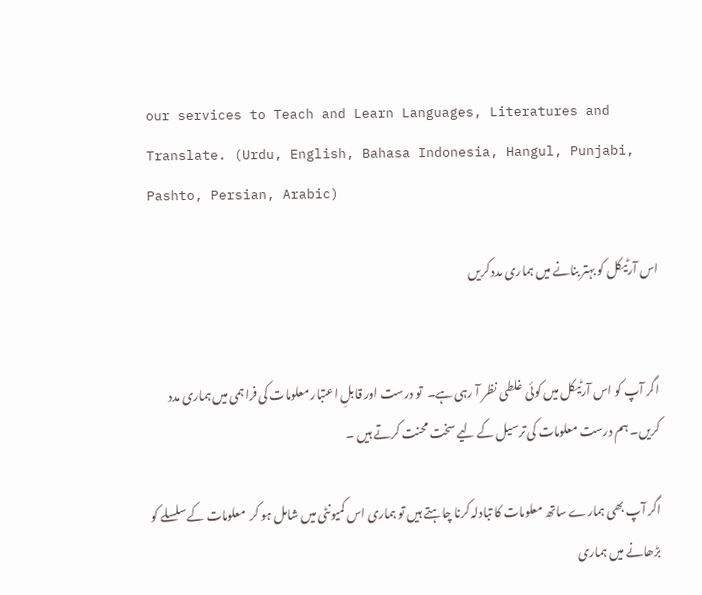our services to Teach and Learn Languages, Literatures and Translate. (Urdu, English, Bahasa Indonesia, Hangul, Punjabi, Pashto, Persian, Arabic)

اس آرٹیکل کو بہتر بنانے میں ہماری مدد کریں


اگر آپ کو اس آرٹیکل میں کوئی غلطی نظر آ رہی ہے۔  تو درست اور قابلِ اعتبار معلومات کی فراہمی میں ہماری مدد کریں۔ ہم درست معلومات کی ترسیل کے لیے سخت محنت کرتے ہیں ۔

اگر آپ بھی ہمارے ساتھ معلومات کا تبادلہ کرنا چاہتے ہیں تو ہماری اس کمیونٹی میں شامل ہو کر  معلومات کے سلسلے کو بڑھانے میں ہماری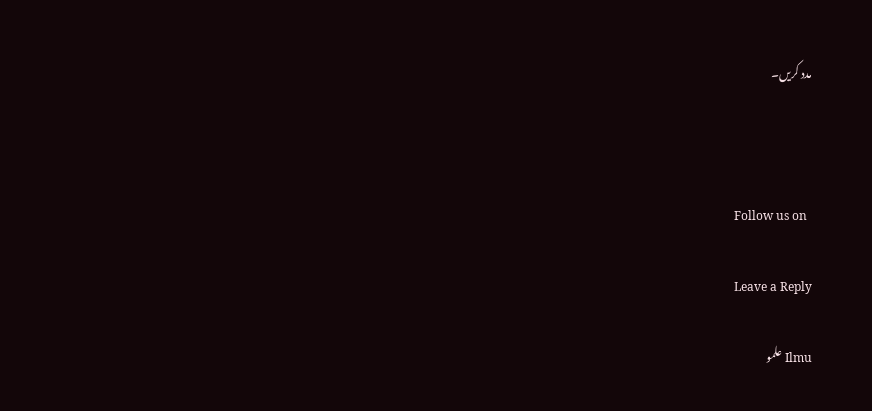مدد کریں۔



Follow us on

Leave a Reply

Ilmu علمو